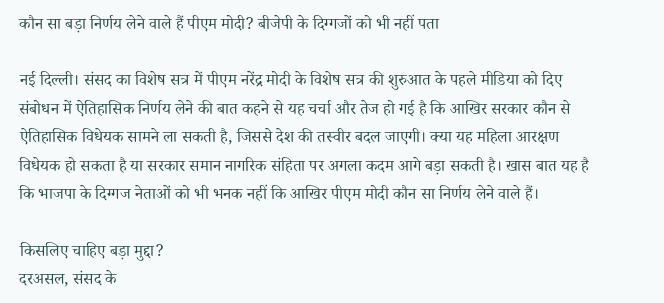कौन सा बड़ा निर्णय लेने वाले हैं पीएम मोदी? बीजेपी के दिग्गजों को भी नहीं पता

नई दिल्ली। संसद का विशेष सत्र में पीएम नरेंद्र मोदी के विशेष सत्र की शुरुआत के पहले मीडिया को दिए संबोधन में ऐतिहासिक निर्णय लेने की बात कहने से यह चर्चा और तेज हो गई है कि आखिर सरकार कौन से ऐतिहासिक विधेयक सामने ला सकती है, जिससे देश की तस्वीर बदल जाएगी। क्या यह महिला आरक्षण विधेयक हो सकता है या सरकार समान नागरिक संहिता पर अगला कदम आगे बड़ा सकती है। खास बात यह है कि भाजपा के दिग्गज नेताओं को भी भनक नहीं कि आखिर पीएम मोदी कौन सा निर्णय लेने वाले हैं।

किसलिए चाहिए बड़ा मुद्दा?
दरअसल, संसद के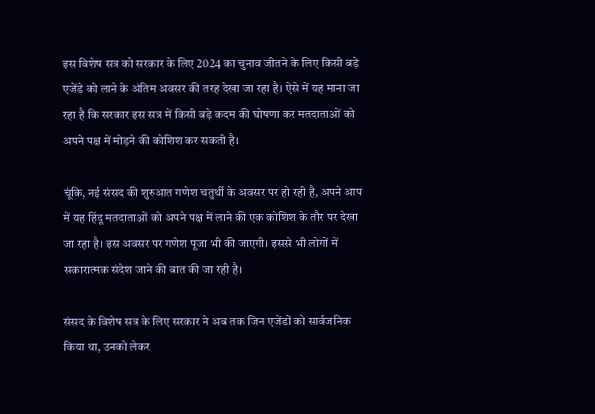इस विशेष सत्र को सरकार के लिए 2024 का चुनाव जीतने के लिए किसी बड़े एजेंडे को लाने के अंतिम अवसर की तरह देखा जा रहा है। ऐसे में यह माना जा रहा है कि सरकार इस सत्र में किसी बड़े कदम की घोषणा कर मतदाताओं को अपने पक्ष में मोड़ने की कोशिश कर सकती है।

चूंकि, नई संसद की शुरुआत गणेश चतुर्थी के अवसर पर हो रही है, अपने आप में यह हिंदू मतदाताओं को अपने पक्ष में लाने की एक कोशिश के तौर पर देखा जा रहा है। इस अवसर पर गणेश पूजा भी की जाएगी। इससे भी लोगों में सकारात्मक संदेश जाने की बात की जा रही है।

संसद के विशेष सत्र के लिए सरकार ने अब तक जिन एजेंडों को सार्वजनिक किया था, उनको लेकर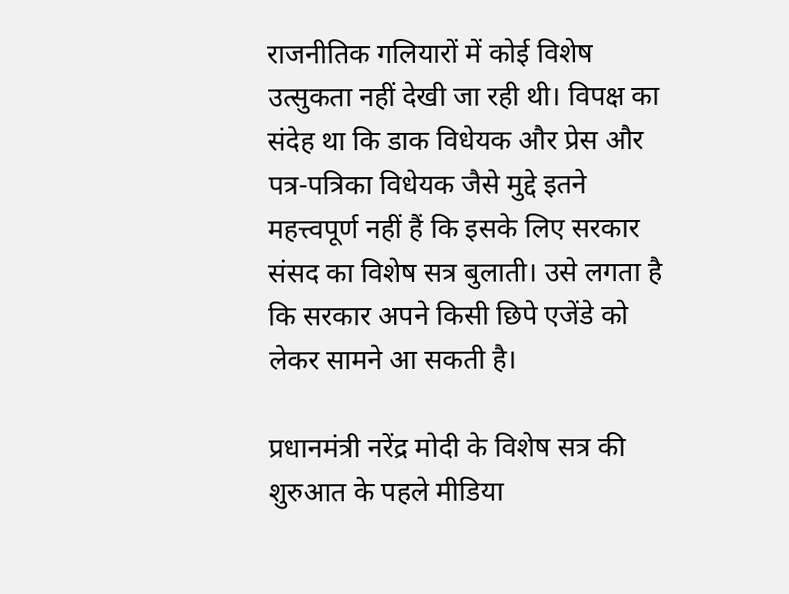राजनीतिक गलियारों में कोई विशेष उत्सुकता नहीं देखी जा रही थी। विपक्ष का संदेह था कि डाक विधेयक और प्रेस और पत्र-पत्रिका विधेयक जैसे मुद्दे इतने महत्त्वपूर्ण नहीं हैं कि इसके लिए सरकार संसद का विशेष सत्र बुलाती। उसे लगता है कि सरकार अपने किसी छिपे एजेंडे को लेकर सामने आ सकती है।

प्रधानमंत्री नरेंद्र मोदी के विशेष सत्र की शुरुआत के पहले मीडिया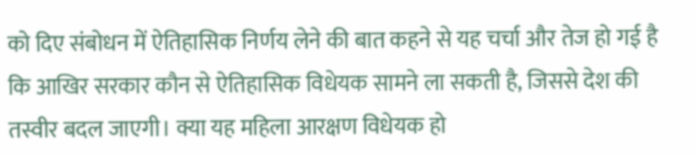को दिए संबोधन में ऐतिहासिक निर्णय लेने की बात कहने से यह चर्चा और तेज हो गई है कि आखिर सरकार कौन से ऐतिहासिक विधेयक सामने ला सकती है, जिससे देश की तस्वीर बदल जाएगी। क्या यह महिला आरक्षण विधेयक हो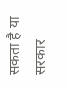सकता है या सरकार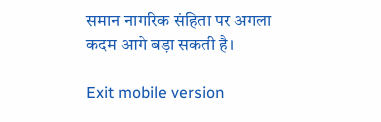समान नागरिक संहिता पर अगला कदम आगे बड़ा सकती है।

Exit mobile version